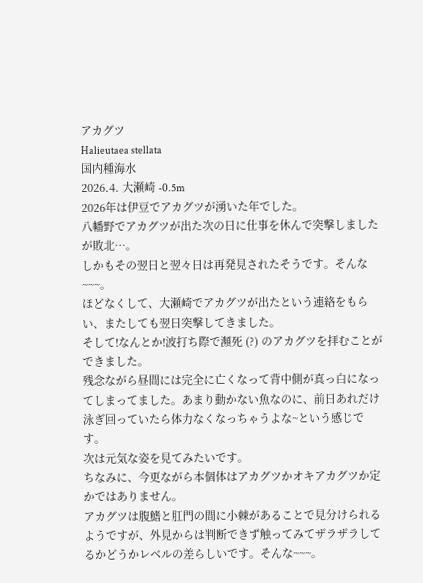アカグツ
Halieutaea stellata
国内種海水
2026.4. 大瀬崎 -0.5m
2026年は伊豆でアカグツが湧いた年でした。
八幡野でアカグツが出た次の日に仕事を休んで突撃しましたが敗北…。
しかもその翌日と翌々日は再発見されたそうです。そんな~~~。
ほどなくして、大瀬崎でアカグツが出たという連絡をもらい、またしても翌日突撃してきました。
そして!なんとか!波打ち際で瀕死 (?) のアカグツを拝むことができました。
残念ながら昼間には完全に亡くなって背中側が真っ白になってしまってました。あまり動かない魚なのに、前日あれだけ泳ぎ回っていたら体力なくなっちゃうよな~という感じです。
次は元気な姿を見てみたいです。
ちなみに、今更ながら本個体はアカグツかオキアカグツか定かではありません。
アカグツは腹鰭と肛門の間に小棘があることで見分けられるようですが、外見からは判断できず触ってみてザラザラしてるかどうかレベルの差らしいです。そんな~~~。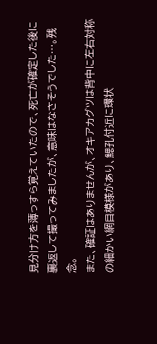見分け方を薄っすら覚えていたので、死亡が確定した後に裏返して撮ってみましたが、意味はなさそうでした…。残念。
また、確証はありませんが、オキアカグツは背中に左右対称の細かい網目模様があり、鰓孔付近に環状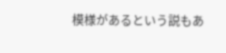模様があるという説もあ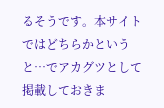るそうです。本サイトではどちらかというと…でアカグツとして掲載しておきま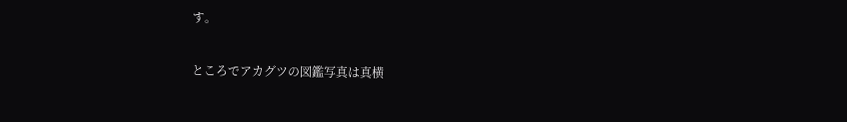す。

ところでアカグツの図鑑写真は真横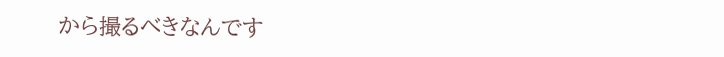から撮るべきなんです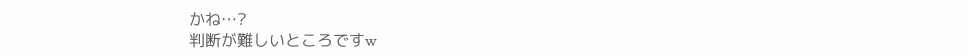かね…?
判断が難しいところですw